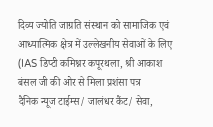दिव्य ज्योति जाग्रति संस्थान को सामाजिक एवं आध्यात्मिक क्षेत्र में उल्लेखनीय सेवाओं के लिए (IAS डिप्टी कमिश्नर कपूरथला, श्री आकाश बंसल जी की ओर से मिला प्रशंसा पत्र
दैनिक न्यूज टाईम्स/ जालंधर कैंट/ सेवा,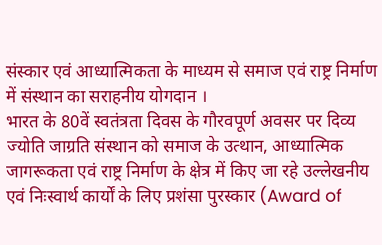संस्कार एवं आध्यात्मिकता के माध्यम से समाज एवं राष्ट्र निर्माण में संस्थान का सराहनीय योगदान ।
भारत के 80वें स्वतंत्रता दिवस के गौरवपूर्ण अवसर पर दिव्य ज्योति जाग्रति संस्थान को समाज के उत्थान, आध्यात्मिक जागरूकता एवं राष्ट्र निर्माण के क्षेत्र में किए जा रहे उल्लेखनीय एवं निःस्वार्थ कार्यों के लिए प्रशंसा पुरस्कार (Award of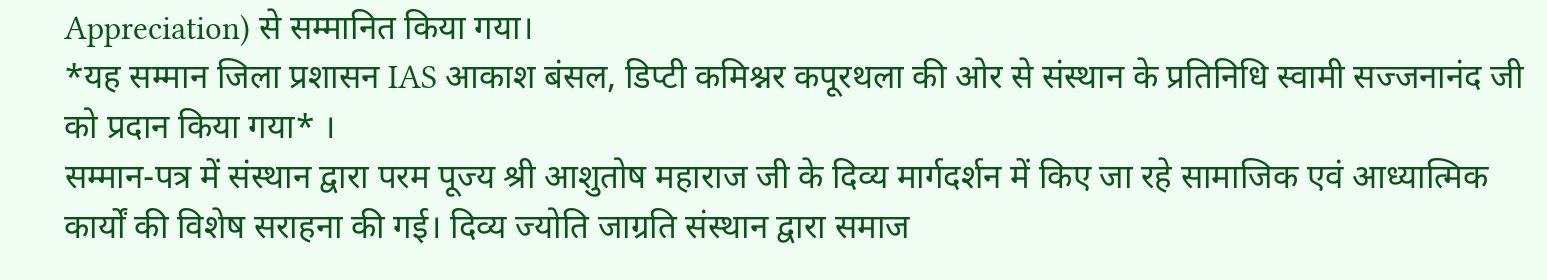Appreciation) से सम्मानित किया गया।
*यह सम्मान जिला प्रशासन IAS आकाश बंसल, डिप्टी कमिश्नर कपूरथला की ओर से संस्थान के प्रतिनिधि स्वामी सज्जनानंद जी को प्रदान किया गया* ।
सम्मान-पत्र में संस्थान द्वारा परम पूज्य श्री आशुतोष महाराज जी के दिव्य मार्गदर्शन में किए जा रहे सामाजिक एवं आध्यात्मिक कार्यों की विशेष सराहना की गई। दिव्य ज्योति जाग्रति संस्थान द्वारा समाज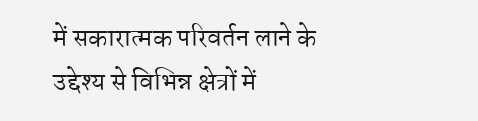में सकारात्मक परिवर्तन लाने के उद्देश्य से विभिन्न क्षेत्रों में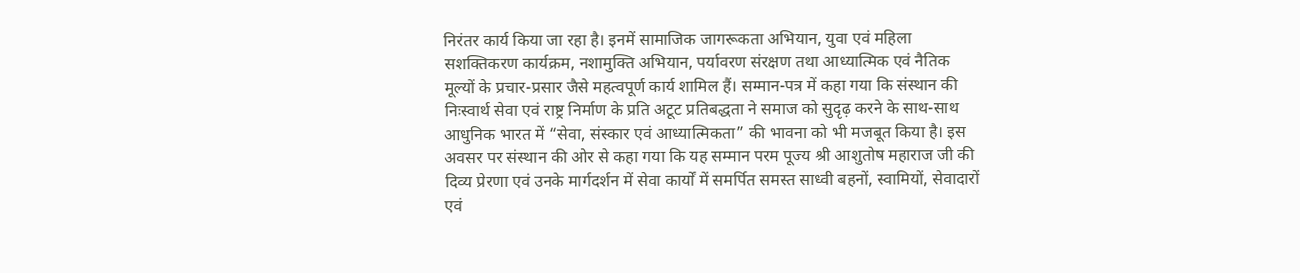निरंतर कार्य किया जा रहा है। इनमें सामाजिक जागरूकता अभियान, युवा एवं महिला सशक्तिकरण कार्यक्रम, नशामुक्ति अभियान, पर्यावरण संरक्षण तथा आध्यात्मिक एवं नैतिक मूल्यों के प्रचार-प्रसार जैसे महत्वपूर्ण कार्य शामिल हैं। सम्मान-पत्र में कहा गया कि संस्थान की निःस्वार्थ सेवा एवं राष्ट्र निर्माण के प्रति अटूट प्रतिबद्धता ने समाज को सुदृढ़ करने के साथ-साथ आधुनिक भारत में “सेवा, संस्कार एवं आध्यात्मिकता” की भावना को भी मजबूत किया है। इस अवसर पर संस्थान की ओर से कहा गया कि यह सम्मान परम पूज्य श्री आशुतोष महाराज जी की दिव्य प्रेरणा एवं उनके मार्गदर्शन में सेवा कार्यों में समर्पित समस्त साध्वी बहनों, स्वामियों, सेवादारों एवं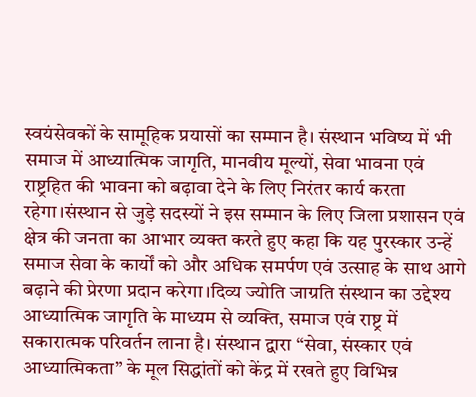स्वयंसेवकों के सामूहिक प्रयासों का सम्मान है। संस्थान भविष्य में भी समाज में आध्यात्मिक जागृति, मानवीय मूल्यों, सेवा भावना एवं राष्ट्रहित की भावना को बढ़ावा देने के लिए निरंतर कार्य करता रहेगा।संस्थान से जुड़े सदस्यों ने इस सम्मान के लिए जिला प्रशासन एवं क्षेत्र की जनता का आभार व्यक्त करते हुए कहा कि यह पुरस्कार उन्हें समाज सेवा के कार्यों को और अधिक समर्पण एवं उत्साह के साथ आगे बढ़ाने की प्रेरणा प्रदान करेगा।दिव्य ज्योति जाग्रति संस्थान का उद्देश्य आध्यात्मिक जागृति के माध्यम से व्यक्ति, समाज एवं राष्ट्र में सकारात्मक परिवर्तन लाना है। संस्थान द्वारा “सेवा, संस्कार एवं आध्यात्मिकता” के मूल सिद्धांतों को केंद्र में रखते हुए विभिन्न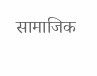सामाजिक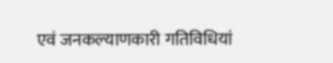एवं जनकल्याणकारी गतिविधियां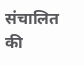संचालित की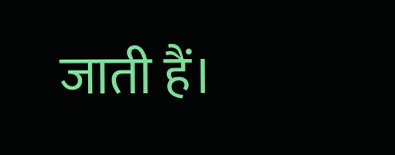जाती हैं।